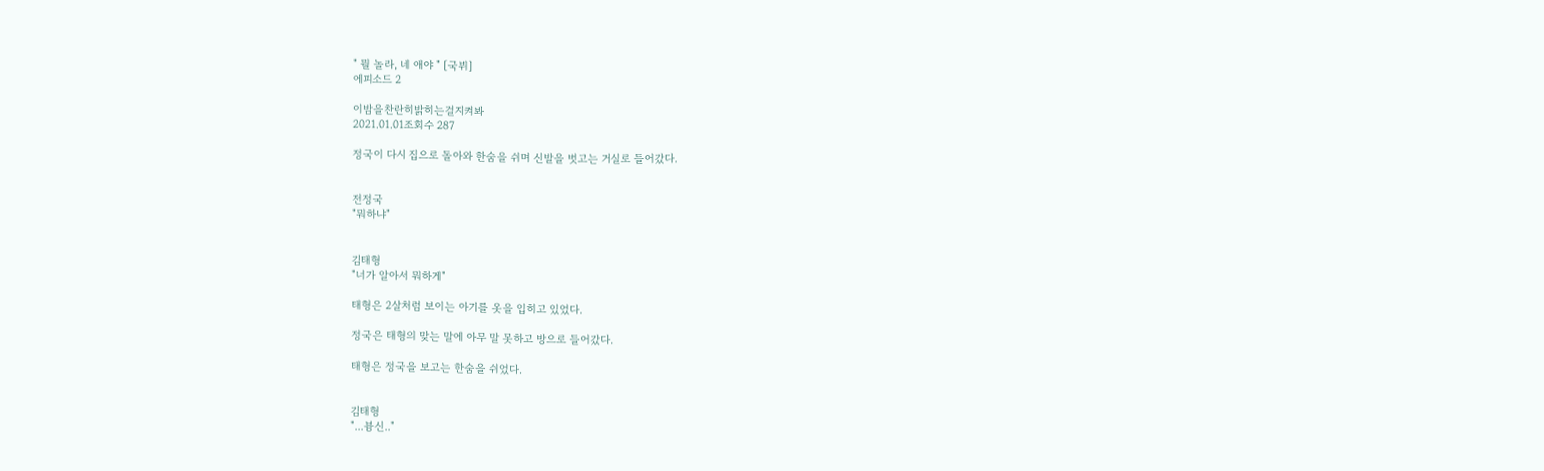" 뭘 놀라, 네 애야 " [국뷔]
에피소드 2

이밤을찬란히밝히는걸지켜봐
2021.01.01조회수 287

정국이 다시 집으로 돌아와 한숨을 쉬며 신발을 벗고는 거실로 들어갔다.


전정국
"뭐하냐"


김태형
"너가 알아서 뭐하게"

태형은 2살처럼 보이는 아기를 옷을 입히고 있었다.

정국은 태형의 맞는 말에 아무 말 못하고 방으로 들어갔다.

태형은 정국을 보고는 한숨을 쉬었다.


김태형
"...븅신.."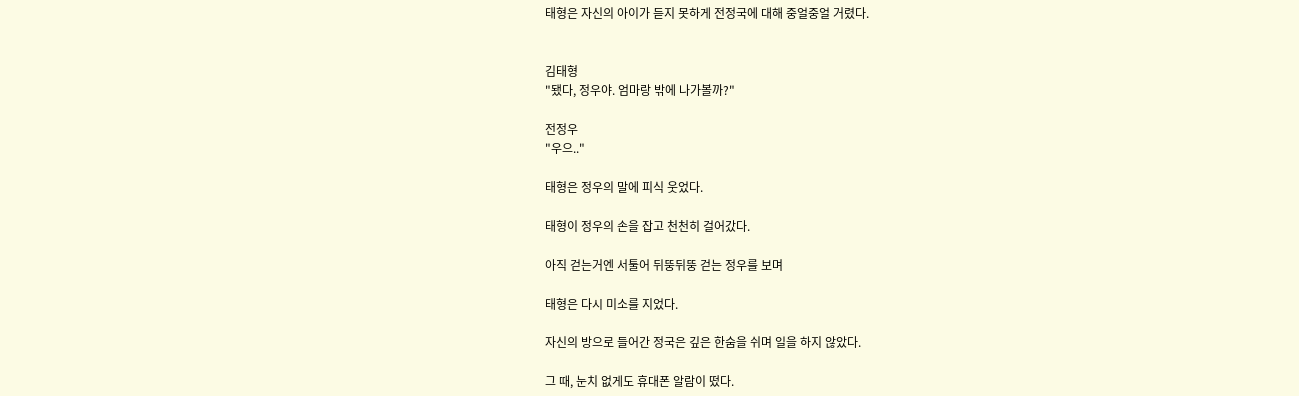태형은 자신의 아이가 듣지 못하게 전정국에 대해 중얼중얼 거렸다.


김태형
"됐다, 정우야. 엄마랑 밖에 나가볼까?"

전정우
"우으.."

태형은 정우의 말에 피식 웃었다.

태형이 정우의 손을 잡고 천천히 걸어갔다.

아직 걷는거엔 서툴어 뒤뚱뒤뚱 걷는 정우를 보며

태형은 다시 미소를 지었다.

자신의 방으로 들어간 정국은 깊은 한숨을 쉬며 일을 하지 않았다.

그 때, 눈치 없게도 휴대폰 알람이 떴다.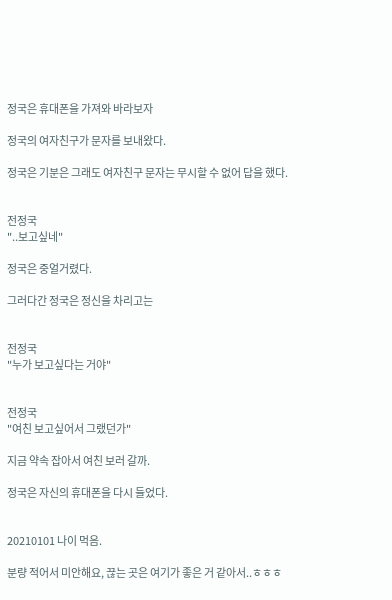정국은 휴대폰을 가져와 바라보자

정국의 여자친구가 문자를 보내왔다.

정국은 기분은 그래도 여자친구 문자는 무시할 수 없어 답을 했다.


전정국
"..보고싶네"

정국은 중얼거렸다.

그러다간 정국은 정신을 차리고는


전정국
"누가 보고싶다는 거야"


전정국
"여친 보고싶어서 그랬던가"

지금 약속 잡아서 여친 보러 갈까.

정국은 자신의 휴대폰을 다시 들었다.


20210101 나이 먹음.

분량 적어서 미안해요, 끊는 곳은 여기가 좋은 거 같아서..ㅎㅎㅎ